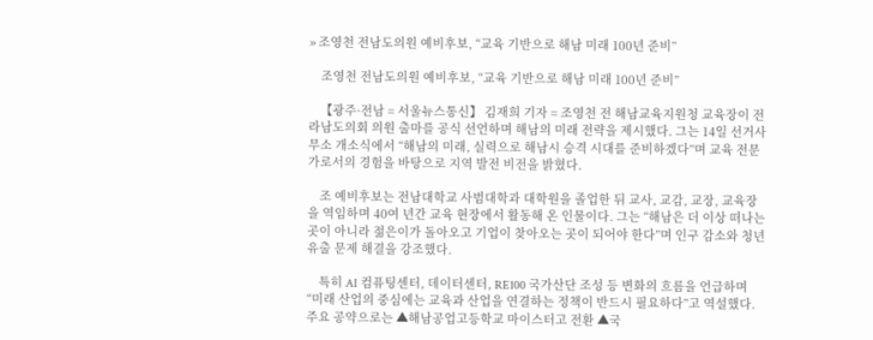» 조영천 전남도의원 예비후보, “교육 기반으로 해남 미래 100년 준비”

    조영천 전남도의원 예비후보, “교육 기반으로 해남 미래 100년 준비”

    【광주·전남 = 서울뉴스통신】 김재희 기자 = 조영천 전 해남교육지원청 교육장이 전라남도의회 의원 출마를 공식 선언하며 해남의 미래 전략을 제시했다. 그는 14일 선거사무소 개소식에서 “해남의 미래, 실력으로 해남시 승격 시대를 준비하겠다”며 교육 전문가로서의 경험을 바탕으로 지역 발전 비전을 밝혔다.

    조 예비후보는 전남대학교 사범대학과 대학원을 졸업한 뒤 교사, 교감, 교장, 교육장을 역임하며 40여 년간 교육 현장에서 활동해 온 인물이다. 그는 “해남은 더 이상 떠나는 곳이 아니라 젊은이가 돌아오고 기업이 찾아오는 곳이 되어야 한다”며 인구 감소와 청년 유출 문제 해결을 강조했다.

    특히 AI 컴퓨팅센터, 데이터센터, RE100 국가산단 조성 등 변화의 흐름을 언급하며 “미래 산업의 중심에는 교육과 산업을 연결하는 정책이 반드시 필요하다”고 역설했다. 주요 공약으로는 ▲해남공업고등학교 마이스터고 전환 ▲국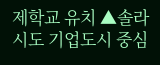제학교 유치 ▲솔라시도 기업도시 중심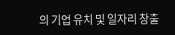의 기업 유치 및 일자리 창출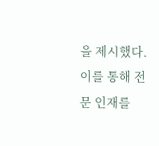을 제시했다. 이를 통해 전문 인재를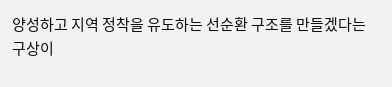양성하고 지역 정착을 유도하는 선순환 구조를 만들겠다는 구상이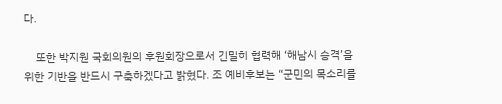다.

    또한 박지원 국회의원의 후원회장으로서 긴밀히 협력해 ‘해남시 승격’을 위한 기반을 반드시 구축하겠다고 밝혔다. 조 예비후보는 “군민의 목소리를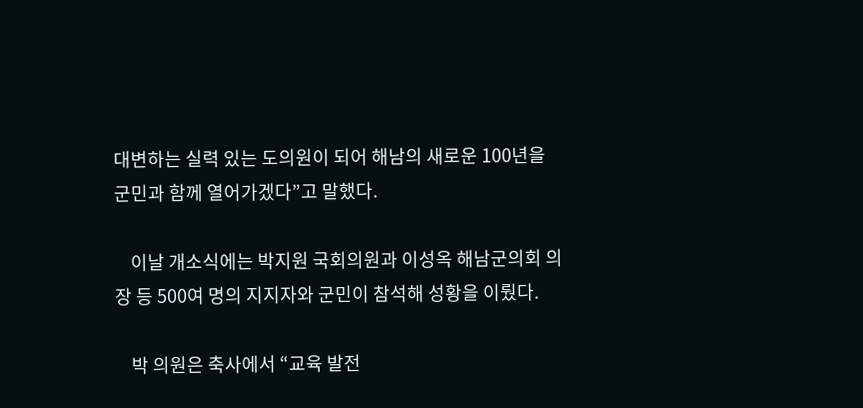대변하는 실력 있는 도의원이 되어 해남의 새로운 100년을 군민과 함께 열어가겠다”고 말했다.

    이날 개소식에는 박지원 국회의원과 이성옥 해남군의회 의장 등 500여 명의 지지자와 군민이 참석해 성황을 이뤘다.

    박 의원은 축사에서 “교육 발전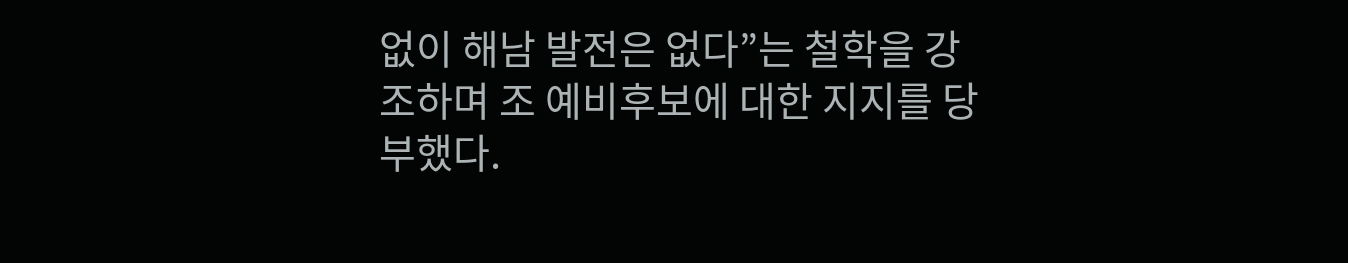없이 해남 발전은 없다”는 철학을 강조하며 조 예비후보에 대한 지지를 당부했다.